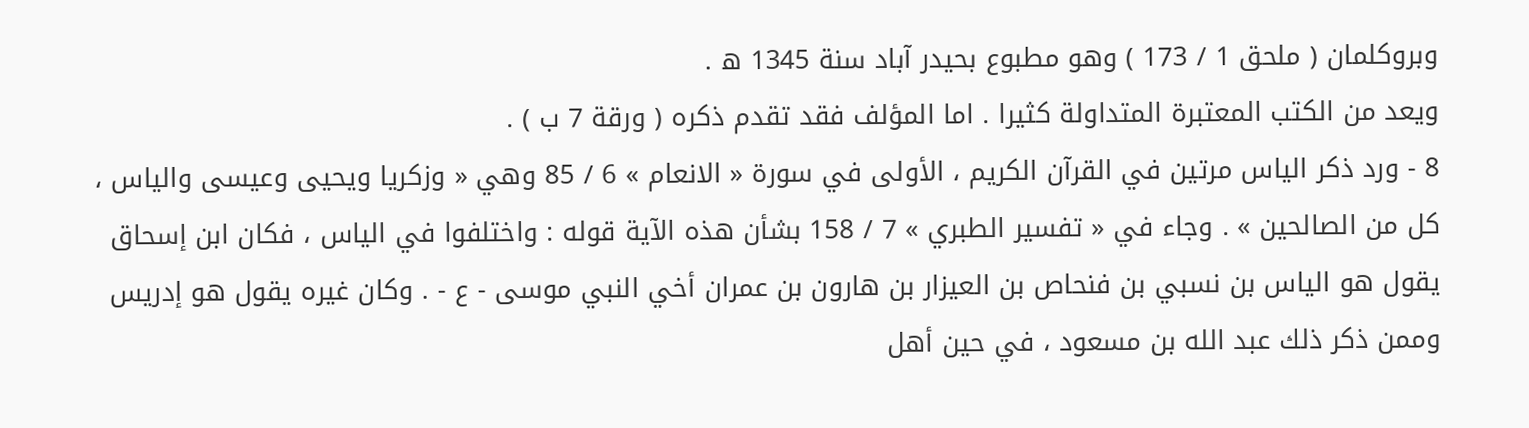وبروكلمان ( ملحق 1 / 173 ) وهو مطبوع بحيدر آباد سنة 1345 ه .
ويعد من الكتب المعتبرة المتداولة كثيرا . اما المؤلف فقد تقدم ذكره ( ورقة 7 ب ) .
8 - ورد ذكر الياس مرتين في القرآن الكريم ، الأولى في سورة « الانعام » 6 / 85 وهي « وزكريا ويحيى وعيسى والياس ، كل من الصالحين » . وجاء في « تفسير الطبري » 7 / 158 بشأن هذه الآية قوله : واختلفوا في الياس ، فكان ابن إسحاق يقول هو الياس بن نسبي بن فنحاص بن العيزار بن هارون بن عمران أخي النبي موسى - ع - . وكان غيره يقول هو إدريس وممن ذكر ذلك عبد الله بن مسعود ، في حين أهل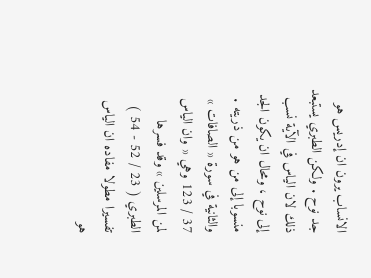الانساب يرون ان إدريس هو جد نوح . ولكن الطبري يستبعد ذلك لان الياس في الآية نسب إلى نوح ، ومحال ان يكون الجد منسوبا إلى من هو من ذريته .
والثانية في سورة « الصافات » 37 / 123 وهي « وان الياس لمن المرسلين » وقد فسرها الطبري ( 23 / 52 - 54 ) تفسيرا مطولا مفاده ان الياس هو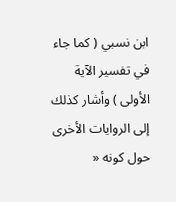ابن نسبي ( كما جاء في تفسير الآية الأولى ) وأشار كذلك إلى الروايات الأخرى حول كونه «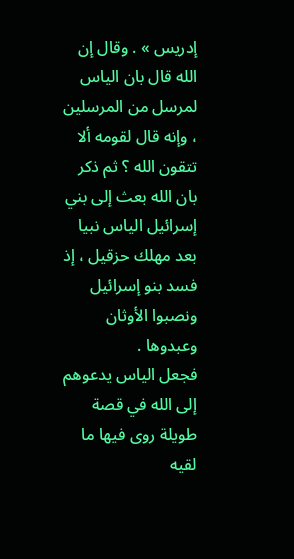إدريس » . وقال إن الله قال بان الياس لمرسل من المرسلين ، وإنه قال لقومه ألا تتقون الله ؟ ثم ذكر بان الله بعث إلى بني إسرائيل الياس نبيا بعد مهلك حزقيل ، إذ فسد بنو إسرائيل ونصبوا الأوثان وعبدوها .
فجعل الياس يدعوهم إلى الله في قصة طويلة روى فيها ما لقيه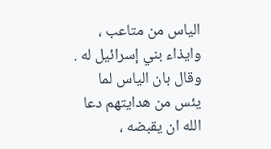الياس من متاعب ، وايذاء بني إسرائيل له . وقال بان الياس لما يئس من هدايتهم دعا الله ان يقبضه ،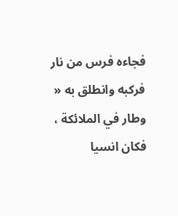فجاءه فرس من نار فركبه وانطلق به « وطار في الملائكة ، فكان انسيا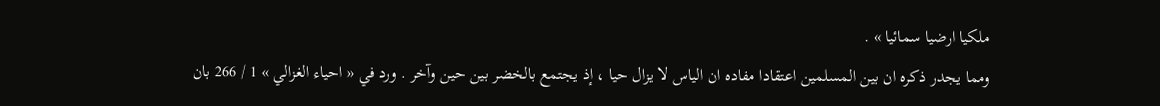ملكيا ارضيا سمائيا » .
ومما يجدر ذكره ان بين المسلمين اعتقادا مفاده ان الياس لا يزال حيا ، إذ يجتمع بالخضر بين حين وآخر . ورد في « احياء الغزالي » 1 / 266 بان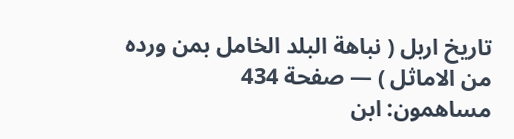تاريخ اربل ( نباهة البلد الخامل بمن ورده من الاماثل ) — صفحة 434
مساهمون: ابن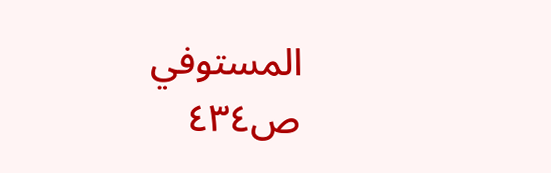المستوفي
ص٤٣٤